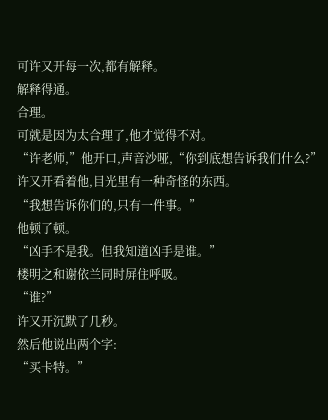可许又开每一次,都有解释。
解释得通。
合理。
可就是因为太合理了,他才觉得不对。
“许老师,”他开口,声音沙哑,“你到底想告诉我们什么?”
许又开看着他,目光里有一种奇怪的东西。
“我想告诉你们的,只有一件事。”
他顿了顿。
“凶手不是我。但我知道凶手是谁。”
楼明之和谢依兰同时屏住呼吸。
“谁?”
许又开沉默了几秒。
然后他说出两个字:
“买卡特。”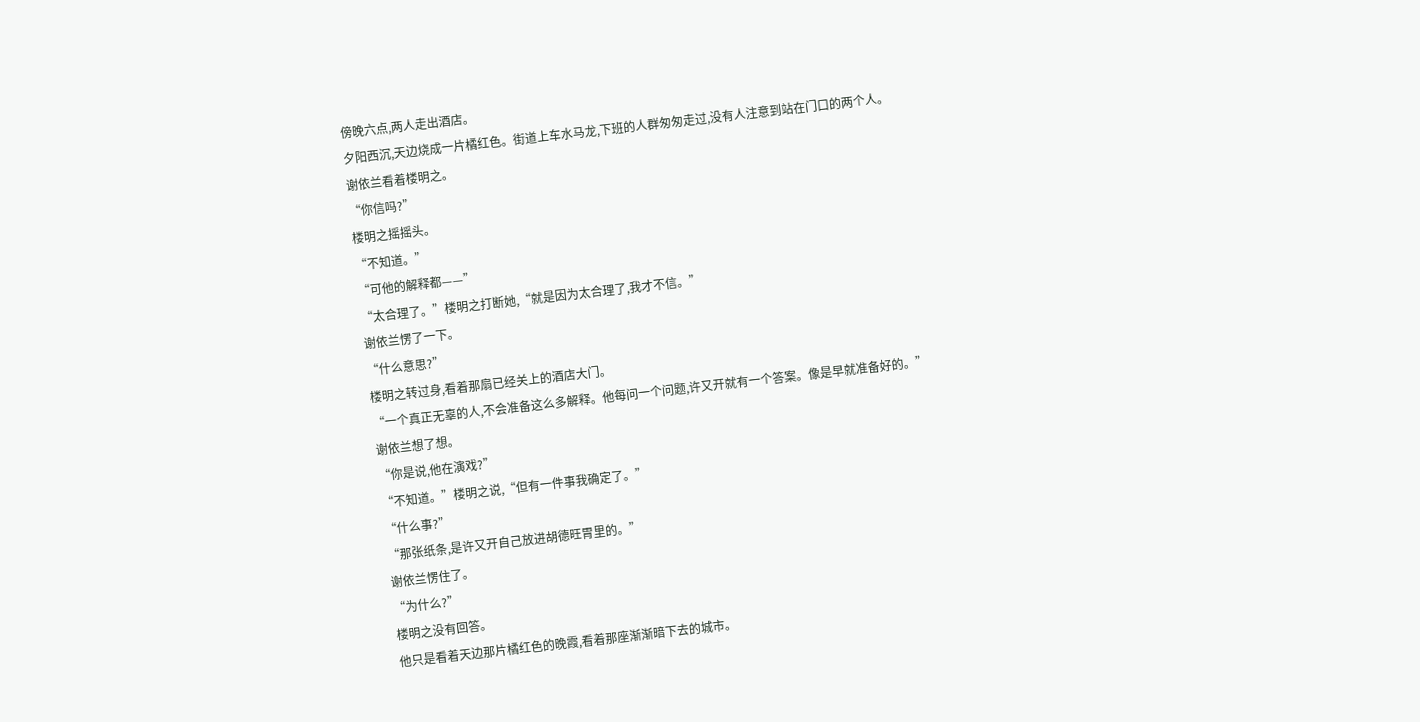傍晚六点,两人走出酒店。
夕阳西沉,天边烧成一片橘红色。街道上车水马龙,下班的人群匆匆走过,没有人注意到站在门口的两个人。
谢依兰看着楼明之。
“你信吗?”
楼明之摇摇头。
“不知道。”
“可他的解释都——”
“太合理了。”楼明之打断她,“就是因为太合理了,我才不信。”
谢依兰愣了一下。
“什么意思?”
楼明之转过身,看着那扇已经关上的酒店大门。
“一个真正无辜的人,不会准备这么多解释。他每问一个问题,许又开就有一个答案。像是早就准备好的。”
谢依兰想了想。
“你是说,他在演戏?”
“不知道。”楼明之说,“但有一件事我确定了。”
“什么事?”
“那张纸条,是许又开自己放进胡德旺胃里的。”
谢依兰愣住了。
“为什么?”
楼明之没有回答。
他只是看着天边那片橘红色的晚霞,看着那座渐渐暗下去的城市。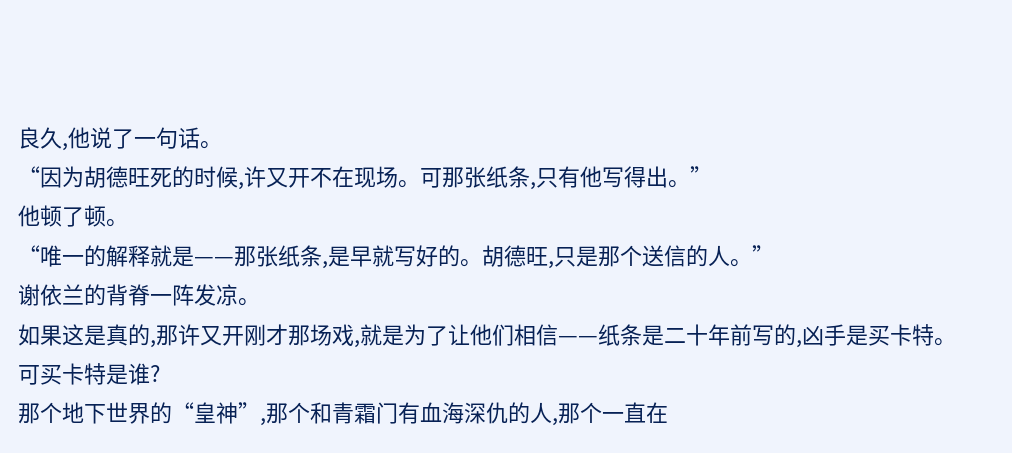良久,他说了一句话。
“因为胡德旺死的时候,许又开不在现场。可那张纸条,只有他写得出。”
他顿了顿。
“唯一的解释就是——那张纸条,是早就写好的。胡德旺,只是那个送信的人。”
谢依兰的背脊一阵发凉。
如果这是真的,那许又开刚才那场戏,就是为了让他们相信——纸条是二十年前写的,凶手是买卡特。
可买卡特是谁?
那个地下世界的“皇神”,那个和青霜门有血海深仇的人,那个一直在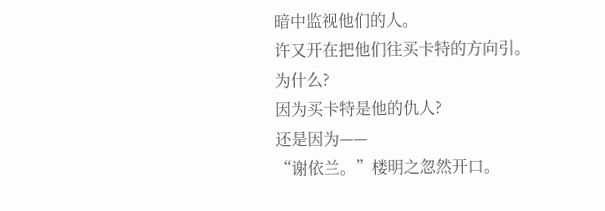暗中监视他们的人。
许又开在把他们往买卡特的方向引。
为什么?
因为买卡特是他的仇人?
还是因为——
“谢依兰。”楼明之忽然开口。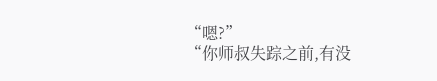“嗯?”
“你师叔失踪之前,有没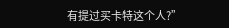有提过买卡特这个人?”